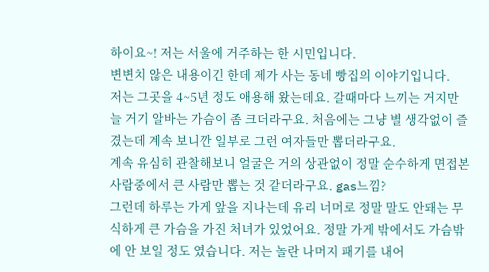하이요~! 저는 서울에 거주하는 한 시민입니다.
변변치 않은 내용이긴 한데 제가 사는 동네 빵집의 이야기입니다.
저는 그곳을 4~5년 정도 애용해 왔는데요. 갈때마다 느끼는 거지만
늘 거기 알바는 가슴이 좀 크더라구요. 처음에는 그냥 별 생각없이 즐겼는데 계속 보니깐 일부로 그런 여자들만 뽑더라구요.
계속 유심히 관찰해보니 얼굴은 거의 상관없이 정말 순수하게 면접본 사람중에서 큰 사람만 뽑는 것 같더라구요. gas느낌?
그런데 하루는 가게 앞을 지나는데 유리 너머로 정말 말도 안돼는 무식하게 큰 가슴을 가진 처녀가 있었어요. 정말 가게 밖에서도 가슴밖에 안 보일 정도 였습니다. 저는 놀란 나머지 패기를 내어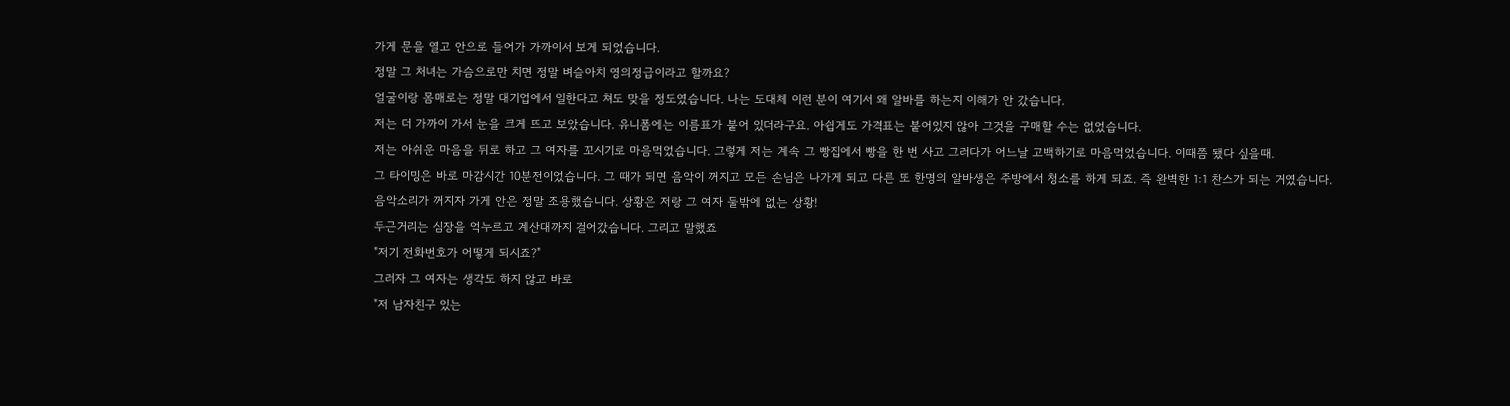가게 문을 열고 안으로 들어가 가까이서 보게 되었습니다.
정말 그 처녀는 가슴으로만 치면 정말 벼슬아치 영의정급이라고 할까요?
얼굴이랑 몸매로는 정말 대기업에서 일한다고 쳐도 맞을 정도였습니다. 나는 도대체 이런 분이 여기서 왜 알바를 하는지 이해가 안 갔습니다.
저는 더 가까이 가서 눈을 크게 뜨고 보았습니다. 유니폼에는 이름표가 붙어 있더라구요. 아쉽게도 가격표는 붙어있지 않아 그것을 구매할 수는 없었습니다.
저는 아쉬운 마음을 뒤로 하고 그 여자를 꼬시기로 마음먹었습니다. 그렇게 저는 계속 그 빵집에서 빵을 한 번 사고 그러다가 어느날 고백하기로 마음먹었습니다. 이때쯤 됐다 싶을때.
그 타이밍은 바로 마감시간 10분전이었습니다. 그 때가 되면 음악이 꺼지고 모든 손님은 나가게 되고 다른 또 한명의 알바생은 주방에서 청소를 하게 되죠. 즉 완벽한 1:1 찬스가 되는 거였습니다.
음악소리가 꺼지자 가게 안은 정말 조용했습니다. 상황은 저랑 그 여자 둘밖에 없는 상황!
두근거리는 심장을 억누르고 계산대까지 걸어갔습니다. 그리고 말했죠
"저기 전화번호가 어떻게 되시죠?"
그러자 그 여자는 생각도 하지 않고 바로
"저 남자친구 있는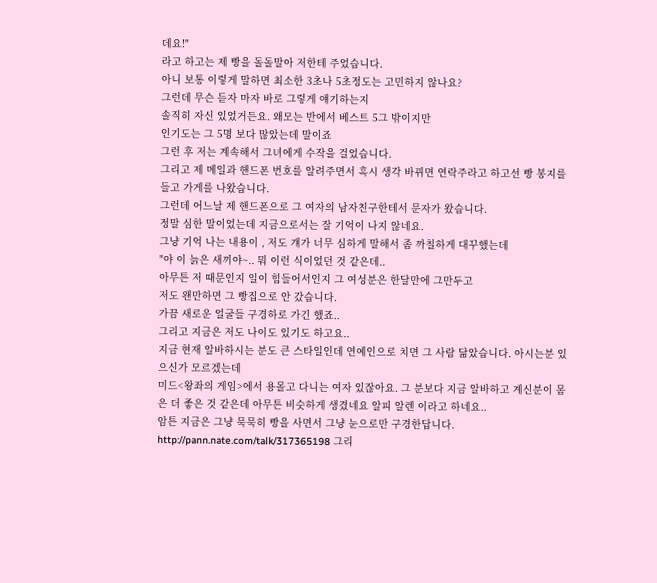데요!"
라고 하고는 제 빵을 돌돌말아 저한테 주었습니다.
아니 보통 이렇게 말하면 최소한 3초나 5초정도는 고민하지 않나요?
그런데 무슨 듣자 마자 바로 그렇게 얘기하는지
솔직히 자신 있었거든요. 왜모는 반에서 베스트 5그 밖이지만
인기도는 그 5명 보다 많았는데 말이죠
그런 후 저는 계속해서 그녀에게 수작을 걸었습니다.
그리고 제 메일과 핸드폰 번호를 알려주면서 혹시 생각 바뀌면 연락주라고 하고선 빵 봉지를 들고 가게를 나왔습니다.
그런데 어느날 제 핸드폰으로 그 여자의 남자친구한테서 문자가 왔습니다.
정말 심한 말이었는데 지금으로서는 잘 기억이 나지 않네요.
그냥 기억 나는 내용이 , 저도 걔가 너무 심하게 말해서 좀 까칠하게 대꾸했는데
"야 이 늙은 새끼야~.. 뭐 이런 식이었던 것 같은데..
아무튼 저 때문인지 일이 힘들어서인지 그 여성분은 한달만에 그만두고
저도 왠만하면 그 빵집으로 안 갔습니다.
가끔 새로운 얼굴들 구경하로 가긴 했죠..
그리고 지금은 저도 나이도 있기도 하고요..
지금 현재 알바하시는 분도 큰 스타일인데 연예인으로 치면 그 사람 닮았습니다. 아시는분 있으신가 모르겠는데
미드<왕좌의 게임>에서 용몰고 다니는 여자 있잖아요. 그 분보다 지금 알바하고 계신분이 몸은 더 좋은 것 같은데 아무튼 비슷하게 생겼네요 알피 알렌 이라고 하네요..
암튼 지금은 그냥 묵묵히 빵을 사면서 그냥 눈으로만 구경한답니다.
http://pann.nate.com/talk/317365198 그리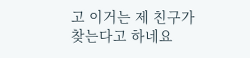고 이거는 제 친구가 찾는다고 하네요